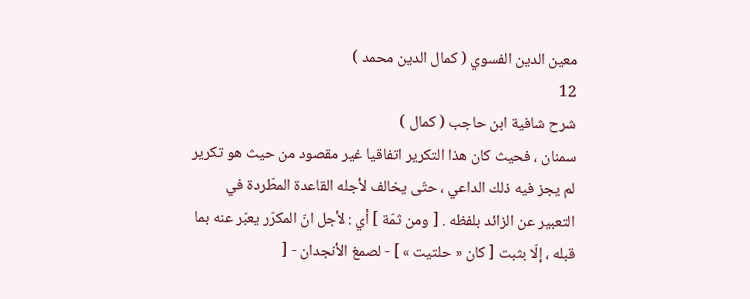معين الدين الفسوي ( كمال الدين محمد )
12
شرح شافية ابن حاجب ( كمال )
سمنان ، فحيث كان هذا التكرير اتفاقيا غير مقصود من حيث هو تكرير لم يجز فيه ذلك الداعي ، حتّى يخالف لأجله القاعدة المطّردة في التعبير عن الزائد بلفظه . [ ومن ثمّة ] أي : لأجل انّ المكرّر يعبّر عنه بما قبله ، إلّا بثبت [ كان « حلتيت » ] - لصمغ الأنجدان - [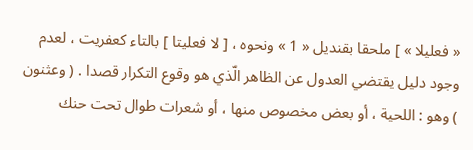« فعليلا » ] ملحقا بقنديل « 1 » ونحوه ، [ لا فعليتا ] بالتاء كعفريت ، لعدم وجود دليل يقتضي العدول عن الظاهر الّذي هو وقوع التكرار قصدا . ( وعثنون ) وهو : اللحية ، أو بعض مخصوص منها ، أو شعرات طوال تحت حنك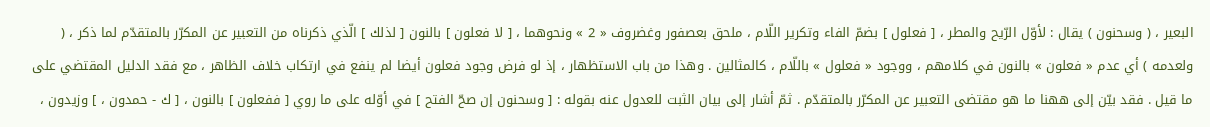البعير ، ( وسحنون ) يقال : لأوّل الرّيح والمطر ، [ فعلول ] بضمّ الفاء وتكرير اللّام ، ملحق بعصفور وغضروف « 2 » ونحوهما ، [ لا فعلون ] بالنون [ لذلك ] الّذي ذكرناه من التعبير عن المكرّر بالمتقدّم لما ذكر ، ( ولعدمه ) أي عدم « فعلون » بالنون في كلامهم ، ووجود « فعلول » باللّام ، كالمثالين . وهذا من باب الاستظهار ، إذ لو فرض وجود فعلون أيضا لم ينفع في ارتكاب خلاف الظاهر ، مع فقد الدليل المقتضي على ما قيل . فقد بيّن إلى ههنا ما هو مقتضى التعبير عن المكرّر بالمتقدّم . ثمّ أشار إلى بيان الثبت للعدول عنه بقوله : [ وسحنون إن صحّ الفتح ] في أوّله على ما روي [ ففعلون ] بالنون ، [ ك - حمدون ، ] وزيدون ،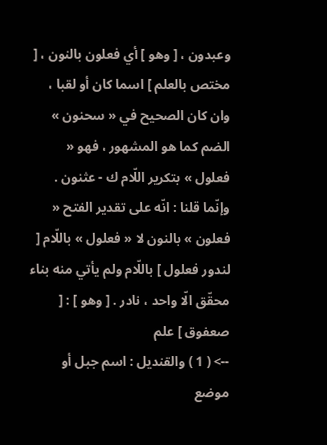وعبدون ، [ وهو ] أي فعلون بالنون ، [ مختص بالعلم ] اسما كان أو لقبا ، وان كان الصحيح في « سحنون » الضم كما هو المشهور ، فهو « فعلول » بتكرير اللّام ك - عثنون . وإنّما قلنا : انّه على تقدير الفتح « فعلون » بالنون لا « فعلول » باللّام [ لندور فعلول ] باللّام ولم يأتي منه بناء محقّق الّا واحد ، نادر . [ وهو ] : [ صعفوق ] علم
--> ( 1 ) والقنديل : اسم جبل أو موضع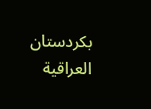بكردستان العراقية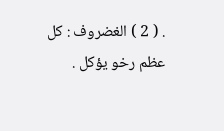. ( 2 ) الغضروف : كل عظم رخو يؤكل .